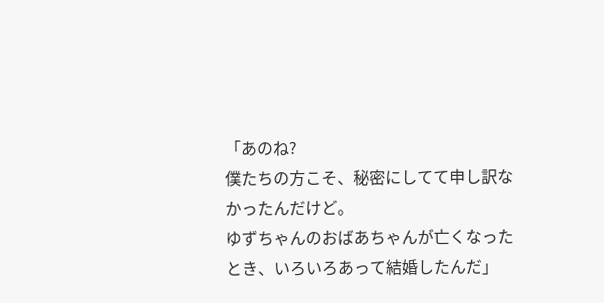「あのね?
僕たちの方こそ、秘密にしてて申し訳なかったんだけど。
ゆずちゃんのおばあちゃんが亡くなったとき、いろいろあって結婚したんだ」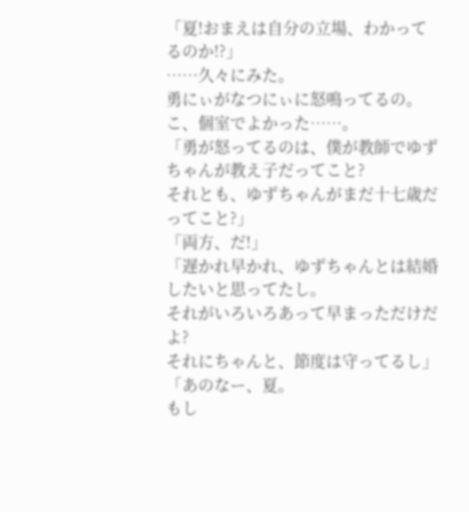「夏!おまえは自分の立場、わかってるのか!?」
……久々にみた。
勇にぃがなつにぃに怒鳴ってるの。
こ、個室でよかった……。
「勇が怒ってるのは、僕が教師でゆずちゃんが教え子だってこと?
それとも、ゆずちゃんがまだ十七歳だってこと?」
「両方、だ!」
「遅かれ早かれ、ゆずちゃんとは結婚したいと思ってたし。
それがいろいろあって早まっただけだよ?
それにちゃんと、節度は守ってるし」
「あのなー、夏。
もし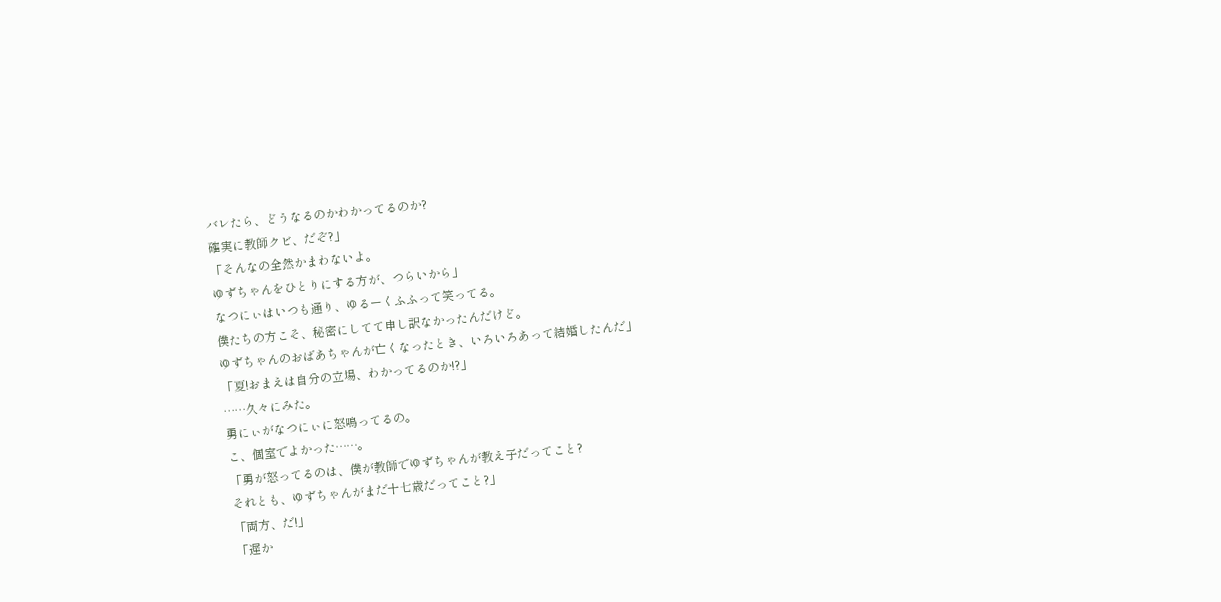バレたら、どうなるのかわかってるのか?
確実に教師クビ、だぞ?」
「そんなの全然かまわないよ。
ゆずちゃんをひとりにする方が、つらいから」
なつにぃはいつも通り、ゆるーくふふって笑ってる。
僕たちの方こそ、秘密にしてて申し訳なかったんだけど。
ゆずちゃんのおばあちゃんが亡くなったとき、いろいろあって結婚したんだ」
「夏!おまえは自分の立場、わかってるのか!?」
……久々にみた。
勇にぃがなつにぃに怒鳴ってるの。
こ、個室でよかった……。
「勇が怒ってるのは、僕が教師でゆずちゃんが教え子だってこと?
それとも、ゆずちゃんがまだ十七歳だってこと?」
「両方、だ!」
「遅か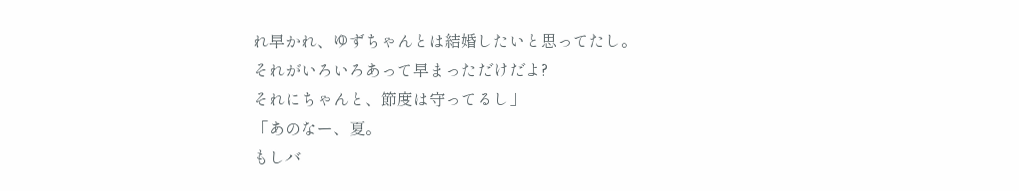れ早かれ、ゆずちゃんとは結婚したいと思ってたし。
それがいろいろあって早まっただけだよ?
それにちゃんと、節度は守ってるし」
「あのなー、夏。
もしバ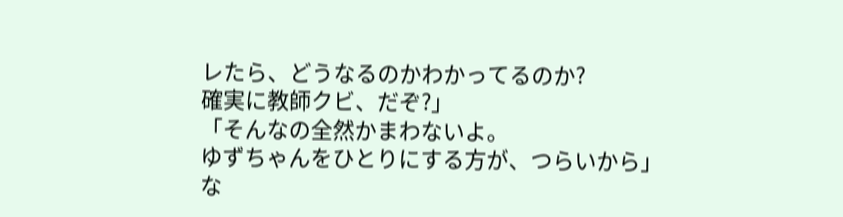レたら、どうなるのかわかってるのか?
確実に教師クビ、だぞ?」
「そんなの全然かまわないよ。
ゆずちゃんをひとりにする方が、つらいから」
な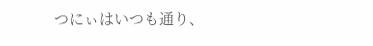つにぃはいつも通り、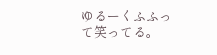ゆるーくふふって笑ってる。